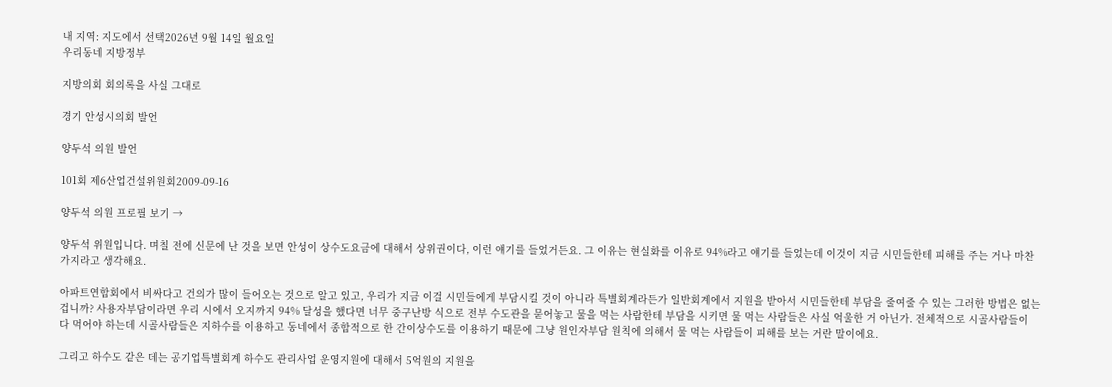내 지역: 지도에서 선택2026년 9월 14일 월요일
우리동네 지방정부

지방의회 회의록을 사실 그대로

경기 안성시의회 발언

양두석 의원 발언

101회 제6산업건설위원회2009-09-16

양두석 의원 프로필 보기 →

양두석 위원입니다. 며칠 전에 신문에 난 것을 보면 안성이 상수도요금에 대해서 상위권이다, 이런 얘기를 들었거든요. 그 이유는 현실화를 이유로 94%라고 얘기를 들었는데 이것이 지금 시민들한테 피해를 주는 거나 마찬가지라고 생각해요.

아파트연합회에서 비싸다고 건의가 많이 들어오는 것으로 알고 있고, 우리가 지금 이걸 시민들에게 부담시킬 것이 아니라 특별회계라든가 일반회계에서 지원을 받아서 시민들한테 부담을 줄여줄 수 있는 그러한 방법은 없는 겁니까? 사용자부담이라면 우리 시에서 오지까지 94% 달성을 했다면 너무 중구난방 식으로 전부 수도관을 묻어놓고 물을 먹는 사람한테 부담을 시키면 물 먹는 사람들은 사실 억울한 거 아닌가. 전체적으로 시골사람들이 다 먹어야 하는데 시골사람들은 지하수를 이용하고 동네에서 종합적으로 한 간이상수도를 이용하기 때문에 그냥 원인자부담 원칙에 의해서 물 먹는 사람들이 피해를 보는 거란 말이에요.

그리고 하수도 같은 데는 공기업특별회계 하수도 관리사업 운영지원에 대해서 5억원의 지원을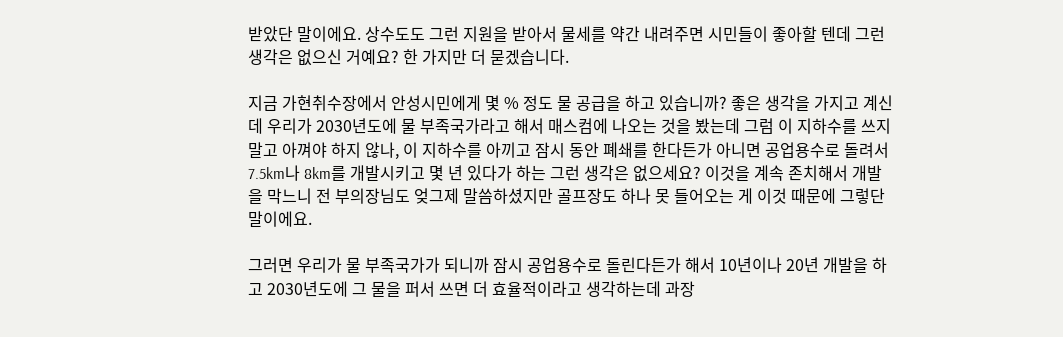받았단 말이에요. 상수도도 그런 지원을 받아서 물세를 약간 내려주면 시민들이 좋아할 텐데 그런 생각은 없으신 거예요? 한 가지만 더 묻겠습니다.

지금 가현취수장에서 안성시민에게 몇 % 정도 물 공급을 하고 있습니까? 좋은 생각을 가지고 계신데 우리가 2030년도에 물 부족국가라고 해서 매스컴에 나오는 것을 봤는데 그럼 이 지하수를 쓰지 말고 아껴야 하지 않나, 이 지하수를 아끼고 잠시 동안 폐쇄를 한다든가 아니면 공업용수로 돌려서 7.5km나 8km를 개발시키고 몇 년 있다가 하는 그런 생각은 없으세요? 이것을 계속 존치해서 개발을 막느니 전 부의장님도 엊그제 말씀하셨지만 골프장도 하나 못 들어오는 게 이것 때문에 그렇단 말이에요.

그러면 우리가 물 부족국가가 되니까 잠시 공업용수로 돌린다든가 해서 10년이나 20년 개발을 하고 2030년도에 그 물을 퍼서 쓰면 더 효율적이라고 생각하는데 과장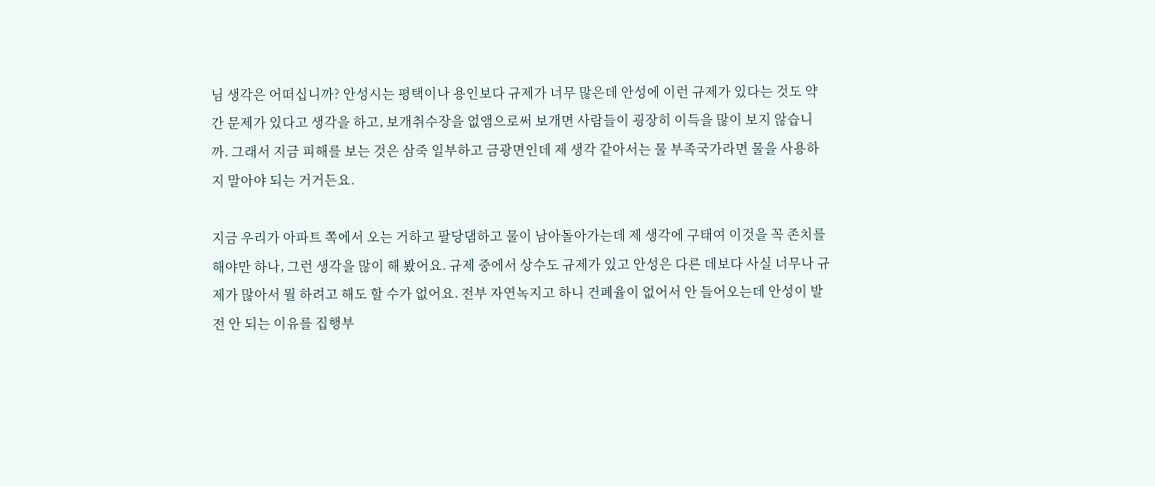님 생각은 어떠십니까? 안성시는 평택이나 용인보다 규제가 너무 많은데 안성에 이런 규제가 있다는 것도 약간 문제가 있다고 생각을 하고, 보개취수장을 없앰으로써 보개면 사람들이 굉장히 이득을 많이 보지 않습니까. 그래서 지금 피해를 보는 것은 삼죽 일부하고 금광면인데 제 생각 같아서는 물 부족국가라면 물을 사용하지 말아야 되는 거거든요.

지금 우리가 아파트 쪽에서 오는 거하고 팔당댐하고 물이 남아돌아가는데 제 생각에 구태여 이것을 꼭 존치를 해야만 하나, 그런 생각을 많이 해 봤어요. 규제 중에서 상수도 규제가 있고 안성은 다른 데보다 사실 너무나 규제가 많아서 뭘 하려고 해도 할 수가 없어요. 전부 자연녹지고 하니 건폐율이 없어서 안 들어오는데 안성이 발전 안 되는 이유를 집행부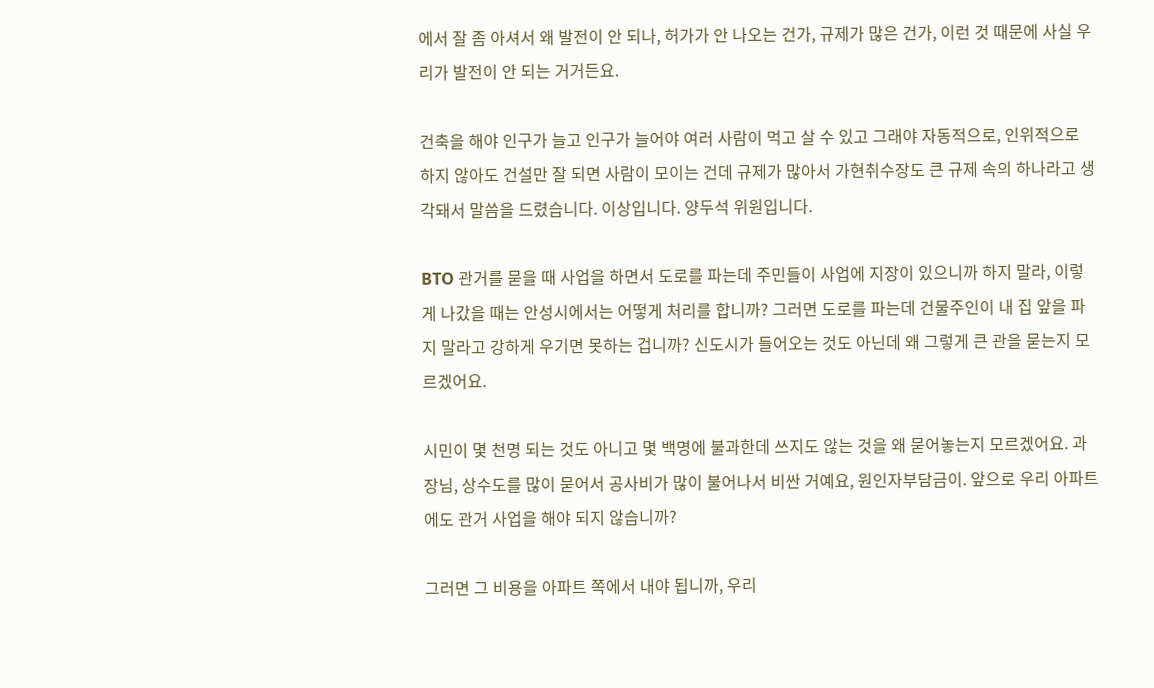에서 잘 좀 아셔서 왜 발전이 안 되나, 허가가 안 나오는 건가, 규제가 많은 건가, 이런 것 때문에 사실 우리가 발전이 안 되는 거거든요.

건축을 해야 인구가 늘고 인구가 늘어야 여러 사람이 먹고 살 수 있고 그래야 자동적으로, 인위적으로 하지 않아도 건설만 잘 되면 사람이 모이는 건데 규제가 많아서 가현취수장도 큰 규제 속의 하나라고 생각돼서 말씀을 드렸습니다. 이상입니다. 양두석 위원입니다.

BTO 관거를 묻을 때 사업을 하면서 도로를 파는데 주민들이 사업에 지장이 있으니까 하지 말라, 이렇게 나갔을 때는 안성시에서는 어떻게 처리를 합니까? 그러면 도로를 파는데 건물주인이 내 집 앞을 파지 말라고 강하게 우기면 못하는 겁니까? 신도시가 들어오는 것도 아닌데 왜 그렇게 큰 관을 묻는지 모르겠어요.

시민이 몇 천명 되는 것도 아니고 몇 백명에 불과한데 쓰지도 않는 것을 왜 묻어놓는지 모르겠어요. 과장님, 상수도를 많이 묻어서 공사비가 많이 불어나서 비싼 거예요, 원인자부담금이. 앞으로 우리 아파트에도 관거 사업을 해야 되지 않습니까?

그러면 그 비용을 아파트 쪽에서 내야 됩니까, 우리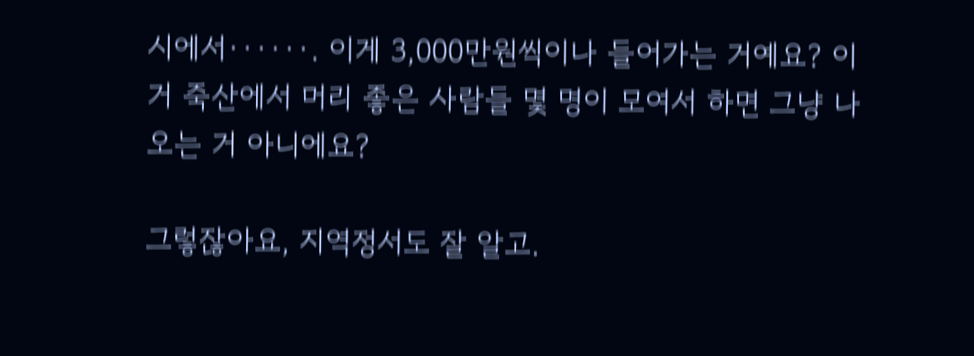시에서······. 이게 3,000만원씩이나 들어가는 거예요? 이거 죽산에서 머리 좋은 사람들 몇 명이 모여서 하면 그냥 나오는 거 아니에요?

그렇잖아요, 지역정서도 잘 알고.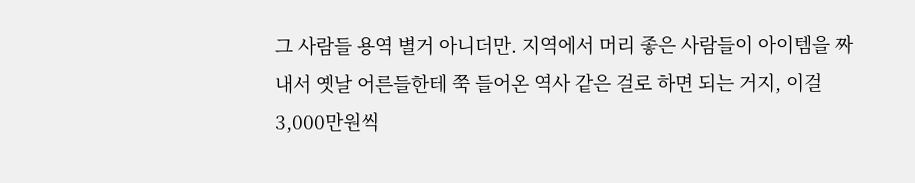그 사람들 용역 별거 아니더만. 지역에서 머리 좋은 사람들이 아이템을 짜내서 옛날 어른들한테 쭉 들어온 역사 같은 걸로 하면 되는 거지, 이걸 3,000만원씩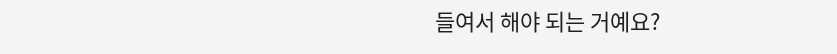들여서 해야 되는 거예요?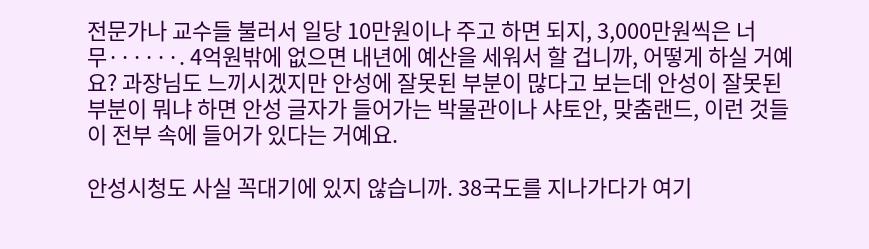전문가나 교수들 불러서 일당 10만원이나 주고 하면 되지, 3,000만원씩은 너무······. 4억원밖에 없으면 내년에 예산을 세워서 할 겁니까, 어떻게 하실 거예요? 과장님도 느끼시겠지만 안성에 잘못된 부분이 많다고 보는데 안성이 잘못된 부분이 뭐냐 하면 안성 글자가 들어가는 박물관이나 샤토안, 맞춤랜드, 이런 것들이 전부 속에 들어가 있다는 거예요.

안성시청도 사실 꼭대기에 있지 않습니까. 38국도를 지나가다가 여기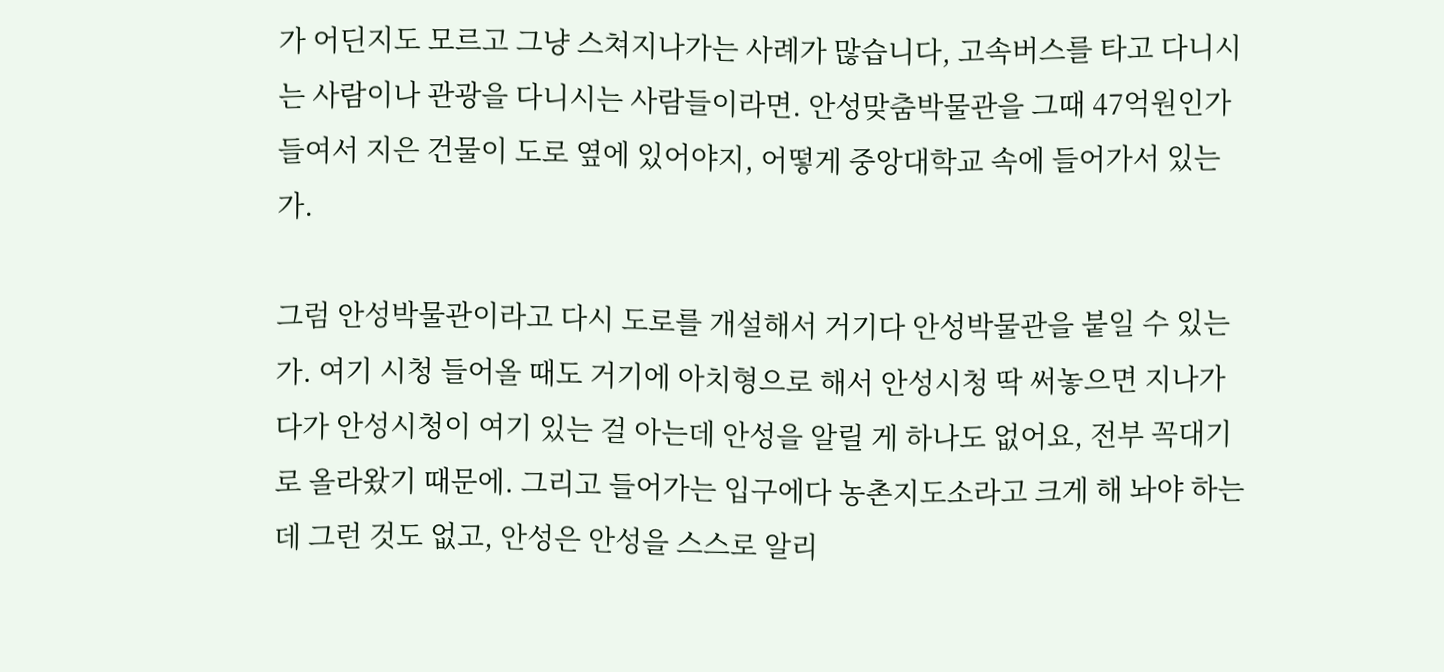가 어딘지도 모르고 그냥 스쳐지나가는 사례가 많습니다, 고속버스를 타고 다니시는 사람이나 관광을 다니시는 사람들이라면. 안성맞춤박물관을 그때 47억원인가 들여서 지은 건물이 도로 옆에 있어야지, 어떻게 중앙대학교 속에 들어가서 있는가.

그럼 안성박물관이라고 다시 도로를 개설해서 거기다 안성박물관을 붙일 수 있는가. 여기 시청 들어올 때도 거기에 아치형으로 해서 안성시청 딱 써놓으면 지나가다가 안성시청이 여기 있는 걸 아는데 안성을 알릴 게 하나도 없어요, 전부 꼭대기로 올라왔기 때문에. 그리고 들어가는 입구에다 농촌지도소라고 크게 해 놔야 하는데 그런 것도 없고, 안성은 안성을 스스로 알리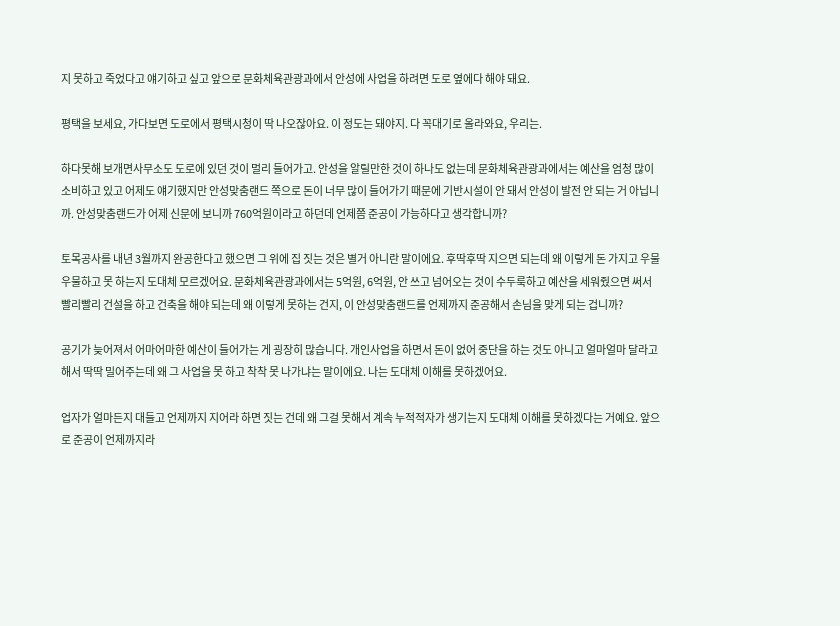지 못하고 죽었다고 얘기하고 싶고 앞으로 문화체육관광과에서 안성에 사업을 하려면 도로 옆에다 해야 돼요.

평택을 보세요, 가다보면 도로에서 평택시청이 딱 나오잖아요. 이 정도는 돼야지. 다 꼭대기로 올라와요, 우리는.

하다못해 보개면사무소도 도로에 있던 것이 멀리 들어가고. 안성을 알릴만한 것이 하나도 없는데 문화체육관광과에서는 예산을 엄청 많이 소비하고 있고 어제도 얘기했지만 안성맞춤랜드 쪽으로 돈이 너무 많이 들어가기 때문에 기반시설이 안 돼서 안성이 발전 안 되는 거 아닙니까. 안성맞춤랜드가 어제 신문에 보니까 760억원이라고 하던데 언제쯤 준공이 가능하다고 생각합니까?

토목공사를 내년 3월까지 완공한다고 했으면 그 위에 집 짓는 것은 별거 아니란 말이에요. 후딱후딱 지으면 되는데 왜 이렇게 돈 가지고 우물우물하고 못 하는지 도대체 모르겠어요. 문화체육관광과에서는 5억원, 6억원, 안 쓰고 넘어오는 것이 수두룩하고 예산을 세워줬으면 써서 빨리빨리 건설을 하고 건축을 해야 되는데 왜 이렇게 못하는 건지, 이 안성맞춤랜드를 언제까지 준공해서 손님을 맞게 되는 겁니까?

공기가 늦어져서 어마어마한 예산이 들어가는 게 굉장히 많습니다. 개인사업을 하면서 돈이 없어 중단을 하는 것도 아니고 얼마얼마 달라고 해서 딱딱 밀어주는데 왜 그 사업을 못 하고 착착 못 나가냐는 말이에요. 나는 도대체 이해를 못하겠어요.

업자가 얼마든지 대들고 언제까지 지어라 하면 짓는 건데 왜 그걸 못해서 계속 누적적자가 생기는지 도대체 이해를 못하겠다는 거예요. 앞으로 준공이 언제까지라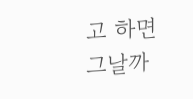고 하면 그날까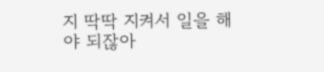지 딱딱 지켜서 일을 해야 되잖아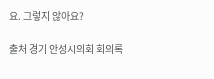요. 그렇지 않아요?

출처 경기 안성시의회 회의록